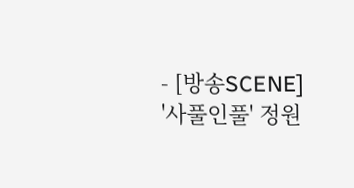- [방송SCENE] '사풀인풀' 정원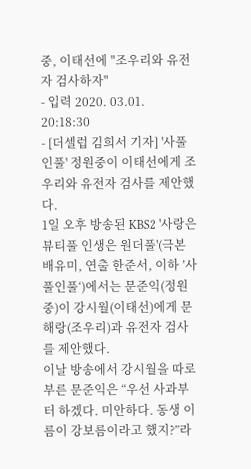중, 이태선에 "조우리와 유전자 검사하자"
- 입력 2020. 03.01. 20:18:30
- [더셀럽 김희서 기자] '사풀인풀' 정원중이 이태선에게 조우리와 유전자 검사를 제안했다.
1일 오후 방송된 KBS2 '사랑은 뷰티풀 인생은 원더풀'(극본 배유미, 연출 한준서, 이하 ’사풀인풀‘)에서는 문준익(정원중)이 강시월(이태선)에게 문해랑(조우리)과 유전자 검사를 제안했다.
이날 방송에서 강시월을 따로 부른 문준익은 “우선 사과부터 하겠다. 미안하다. 동생 이름이 강보름이라고 했지?”라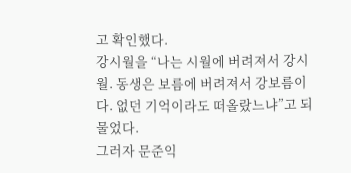고 확인했다.
강시월을 “나는 시월에 버려져서 강시월. 동생은 보름에 버려져서 강보름이다. 없던 기억이라도 떠올랐느냐”고 되물었다.
그러자 문준익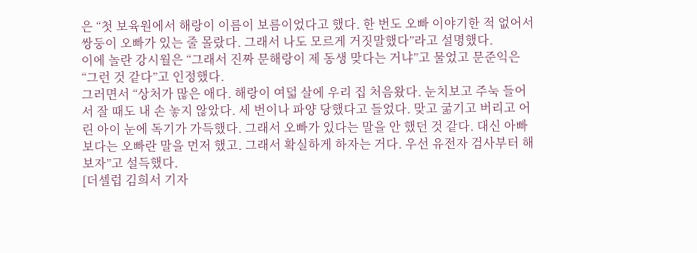은 “첫 보육원에서 해랑이 이름이 보름이었다고 했다. 한 번도 오빠 이야기한 적 없어서 쌍둥이 오빠가 있는 줄 몰랐다. 그래서 나도 모르게 거짓말했다”라고 설명했다.
이에 놀란 강시월은 “그래서 진짜 문해랑이 제 동생 맞다는 거냐”고 물었고 문준익은 “그런 것 같다”고 인정했다.
그러면서 “상처가 많은 애다. 해랑이 여덟 살에 우리 집 처음왔다. 눈치보고 주눅 들어서 잘 때도 내 손 놓지 않았다. 세 번이나 파양 당했다고 들었다. 맞고 굶기고 버리고 어린 아이 눈에 독기가 가득했다. 그래서 오빠가 있다는 말을 안 했던 것 같다. 대신 아빠보다는 오빠란 말을 먼저 했고. 그래서 확실하게 하자는 거다. 우선 유전자 검사부터 해보자”고 설득했다.
[더셀럽 김희서 기자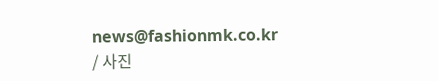news@fashionmk.co.kr / 사진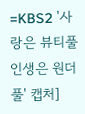=KBS2 '사랑은 뷰티풀 인생은 원더풀' 캡처]